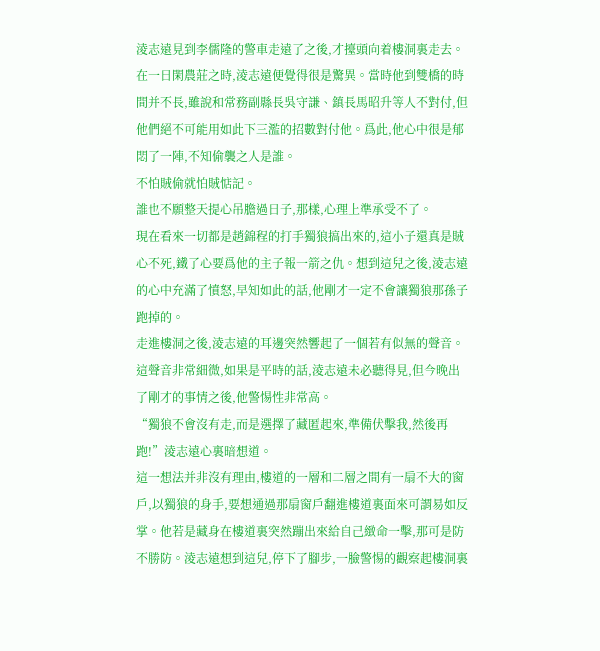淩志遠見到李儒隆的警車走遠了之後,才擡頭向着樓洞裏走去。
在一日閑農莊之時,淩志遠便覺得很是驚異。當時他到雙橋的時間并不長,雖說和常務副縣長吳守謙、鎮長馬昭升等人不對付,但他們絕不可能用如此下三濫的招數對付他。爲此,他心中很是郁悶了一陣,不知偷襲之人是誰。
不怕賊偷就怕賊惦記。
誰也不願整天提心吊膽過日子,那樣,心理上準承受不了。
現在看來一切都是趙錦程的打手獨狼搞出來的,這小子還真是賊心不死,鐵了心要爲他的主子報一箭之仇。想到這兒之後,淩志遠的心中充滿了憤怒,早知如此的話,他剛才一定不會讓獨狼那孫子跑掉的。
走進樓洞之後,淩志遠的耳邊突然響起了一個若有似無的聲音。這聲音非常細微,如果是平時的話,淩志遠未必聽得見,但今晚出了剛才的事情之後,他警惕性非常高。
“獨狼不會沒有走,而是選擇了藏匿起來,準備伏擊我,然後再跑!”淩志遠心裏暗想道。
這一想法并非沒有理由,樓道的一層和二層之間有一扇不大的窗戶,以獨狼的身手,要想通過那扇窗戶翻進樓道裏面來可謂易如反掌。他若是藏身在樓道裏突然蹦出來給自己緻命一擊,那可是防不勝防。淩志遠想到這兒,停下了腳步,一臉警惕的觀察起樓洞裏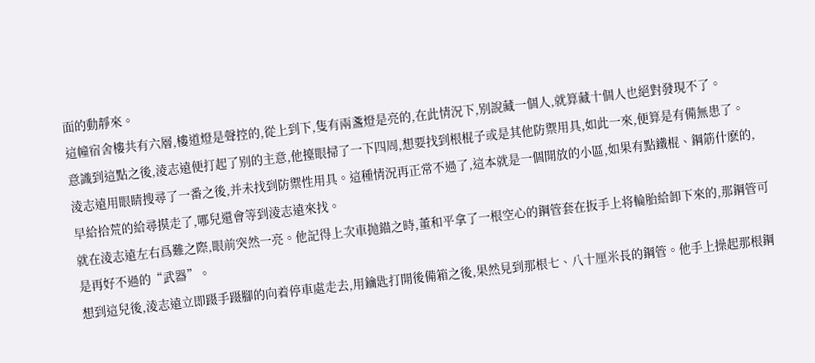面的動靜來。
這幢宿舍樓共有六層,樓道燈是聲控的,從上到下,隻有兩盞燈是亮的,在此情況下,别說藏一個人,就算藏十個人也絕對發現不了。
意識到這點之後,淩志遠便打起了别的主意,他擡眼掃了一下四周,想要找到根棍子或是其他防禦用具,如此一來,便算是有備無患了。
淩志遠用眼睛搜尋了一番之後,并未找到防禦性用具。這種情況再正常不過了,這本就是一個開放的小區,如果有點鐵棍、鋼筋什麽的,早給拾荒的給尋摸走了,哪兒還會等到淩志遠來找。
就在淩志遠左右爲難之際,眼前突然一亮。他記得上次車抛錨之時,董和平拿了一根空心的鋼管套在扳手上将輪胎給卸下來的,那鋼管可是再好不過的“武器”。
想到這兒後,淩志遠立即蹑手蹑腳的向着停車處走去,用鑰匙打開後備箱之後,果然見到那根七、八十厘米長的鋼管。他手上操起那根鋼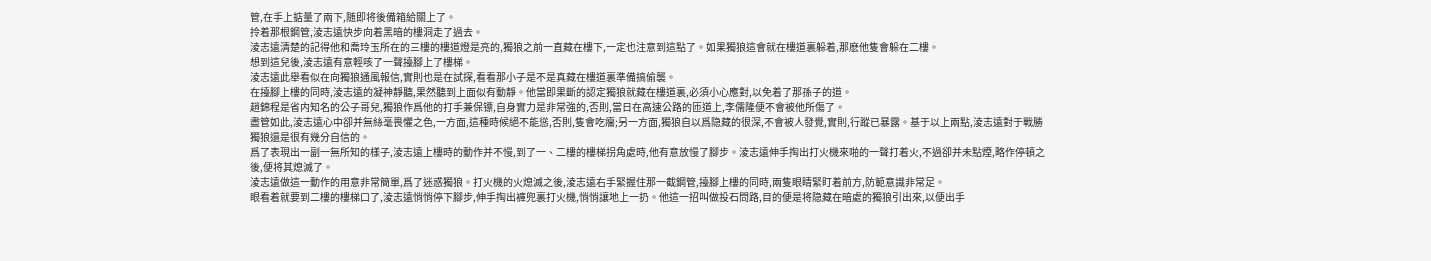管,在手上掂量了兩下,随即将後備箱給關上了。
拎着那根鋼管,淩志遠快步向着黑暗的樓洞走了過去。
淩志遠清楚的記得他和喬玲玉所在的三樓的樓道燈是亮的,獨狼之前一直藏在樓下,一定也注意到這點了。如果獨狼這會就在樓道裏躲着,那麽他隻會躲在二樓。
想到這兒後,淩志遠有意輕咳了一聲擡腳上了樓梯。
淩志遠此舉看似在向獨狼通風報信,實則也是在試探,看看那小子是不是真藏在樓道裏準備搞偷襲。
在擡腳上樓的同時,淩志遠的凝神靜聽,果然聽到上面似有動靜。他當即果斷的認定獨狼就藏在樓道裏,必須小心應對,以免着了那孫子的道。
趙錦程是省内知名的公子哥兒,獨狼作爲他的打手兼保镖,自身實力是非常強的,否則,當日在高速公路的匝道上,李儒隆便不會被他所傷了。
盡管如此,淩志遠心中卻并無絲毫畏懼之色,一方面,這種時候絕不能慫,否則,隻會吃癟;另一方面,獨狼自以爲隐藏的很深,不會被人發覺,實則,行蹤已暴露。基于以上兩點,淩志遠對于戰勝獨狼還是很有幾分自信的。
爲了表現出一副一無所知的樣子,淩志遠上樓時的動作并不慢,到了一、二樓的樓梯拐角處時,他有意放慢了腳步。淩志遠伸手掏出打火機來啪的一聲打着火,不過卻并未點煙,略作停頓之後,便将其熄滅了。
淩志遠做這一動作的用意非常簡單,爲了迷惑獨狼。打火機的火熄滅之後,淩志遠右手緊握住那一截鋼管,擡腳上樓的同時,兩隻眼睛緊盯着前方,防範意識非常足。
眼看着就要到二樓的樓梯口了,淩志遠悄悄停下腳步,伸手掏出褲兜裏打火機,悄悄讓地上一扔。他這一招叫做投石問路,目的便是将隐藏在暗處的獨狼引出來,以便出手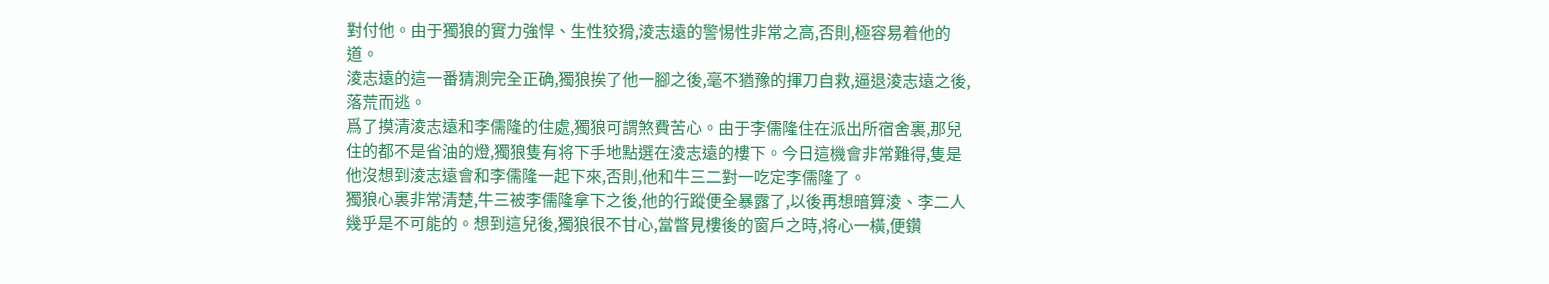對付他。由于獨狼的實力強悍、生性狡猾,淩志遠的警惕性非常之高,否則,極容易着他的道。
淩志遠的這一番猜測完全正确,獨狼挨了他一腳之後,毫不猶豫的揮刀自救,逼退淩志遠之後,落荒而逃。
爲了摸清淩志遠和李儒隆的住處,獨狼可謂煞費苦心。由于李儒隆住在派出所宿舍裏,那兒住的都不是省油的燈,獨狼隻有将下手地點選在淩志遠的樓下。今日這機會非常難得,隻是他沒想到淩志遠會和李儒隆一起下來,否則,他和牛三二對一吃定李儒隆了。
獨狼心裏非常清楚,牛三被李儒隆拿下之後,他的行蹤便全暴露了,以後再想暗算淩、李二人幾乎是不可能的。想到這兒後,獨狼很不甘心,當瞥見樓後的窗戶之時,将心一橫,便鑽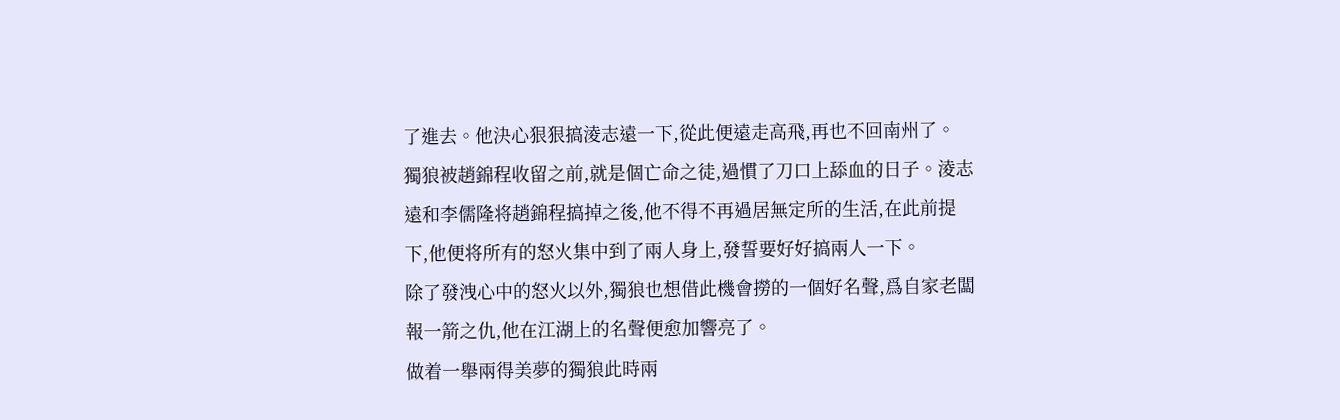了進去。他決心狠狠搞淩志遠一下,從此便遠走高飛,再也不回南州了。
獨狼被趙錦程收留之前,就是個亡命之徒,過慣了刀口上舔血的日子。淩志遠和李儒隆将趙錦程搞掉之後,他不得不再過居無定所的生活,在此前提下,他便将所有的怒火集中到了兩人身上,發誓要好好搞兩人一下。
除了發洩心中的怒火以外,獨狼也想借此機會撈的一個好名聲,爲自家老闆報一箭之仇,他在江湖上的名聲便愈加響亮了。
做着一舉兩得美夢的獨狼此時兩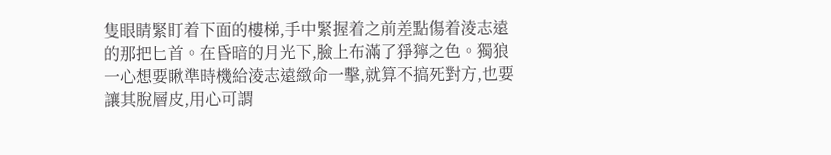隻眼睛緊盯着下面的樓梯,手中緊握着之前差點傷着淩志遠的那把匕首。在昏暗的月光下,臉上布滿了猙獰之色。獨狼一心想要瞅準時機給淩志遠緻命一擊,就算不搞死對方,也要讓其脫層皮,用心可謂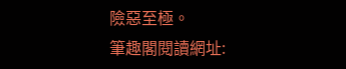險惡至極。
筆趣閣閱讀網址: